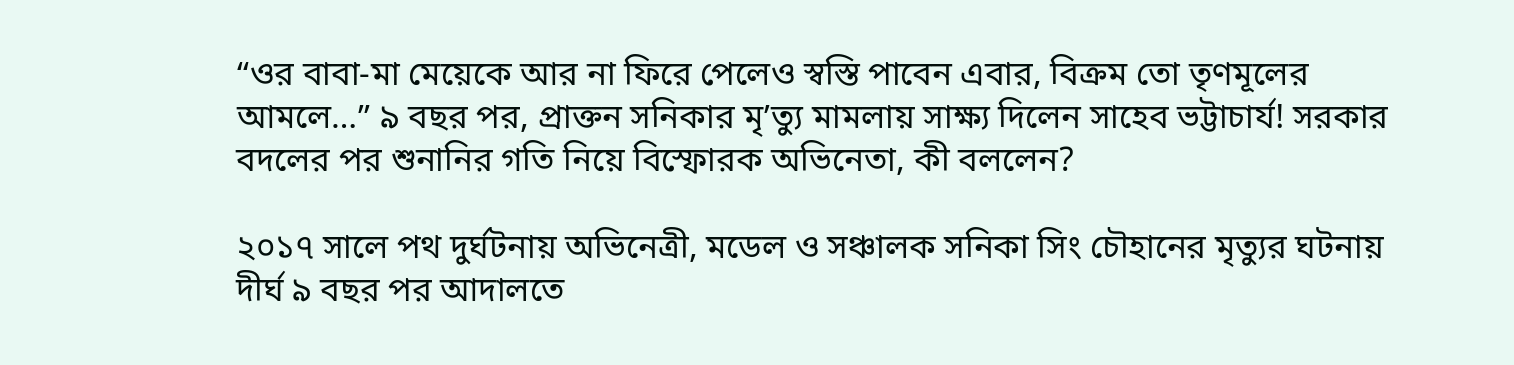“ওর বাবা-মা মেয়েকে আর না ফিরে পেলেও স্বস্তি পাবেন এবার, বিক্রম তো তৃণমূলের আমলে…” ৯ বছর পর, প্রাক্তন সনিকার মৃ’ত্যু মামলায় সাক্ষ্য দিলেন সাহেব ভট্টাচার্য! সরকার বদলের পর শুনানির গতি নিয়ে বিস্ফোরক অভিনেতা, কী বললেন?

২০১৭ সালে পথ দুর্ঘটনায় অভিনেত্রী, মডেল ও সঞ্চালক সনিকা সিং চৌহানের মৃত্যুর ঘটনায় দীর্ঘ ৯ বছর পর আদালতে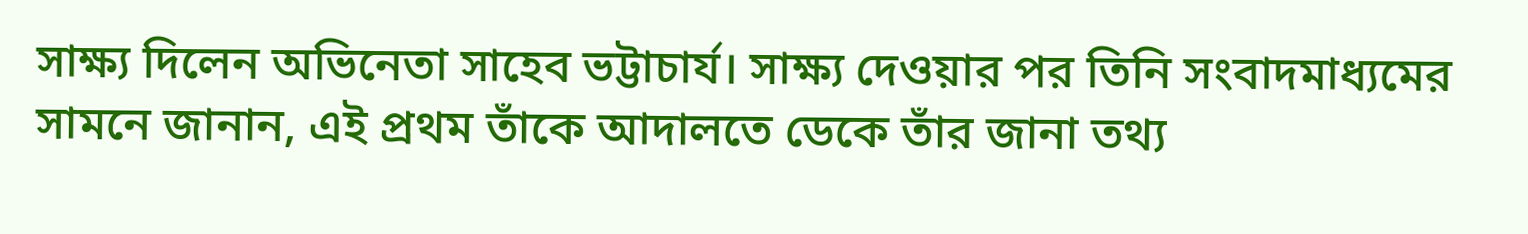সাক্ষ্য দিলেন অভিনেতা সাহেব ভট্টাচার্য। সাক্ষ্য দেওয়ার পর তিনি সংবাদমাধ্যমের সামনে জানান, এই প্রথম তাঁকে আদালতে ডেকে তাঁর জানা তথ্য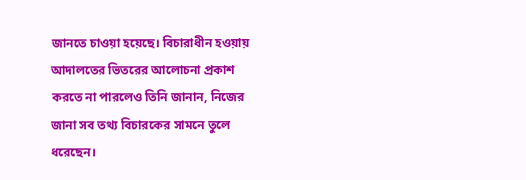জানতে চাওয়া হয়েছে। বিচারাধীন হওয়ায় আদালতের ভিতরের আলোচনা প্রকাশ করতে না পারলেও তিনি জানান, নিজের জানা সব তথ্য বিচারকের সামনে তুলে ধরেছেন।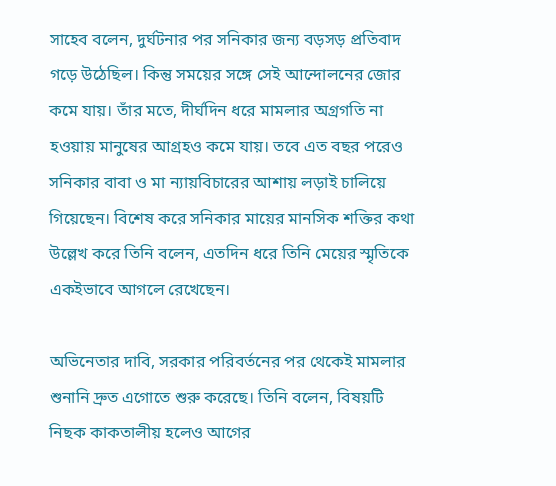সাহেব বলেন, দুর্ঘটনার পর সনিকার জন্য বড়সড় প্রতিবাদ গড়ে উঠেছিল। কিন্তু সময়ের সঙ্গে সেই আন্দোলনের জোর কমে যায়। তাঁর মতে, দীর্ঘদিন ধরে মামলার অগ্রগতি না হওয়ায় মানুষের আগ্রহও কমে যায়। তবে এত বছর পরেও সনিকার বাবা ও মা ন্যায়বিচারের আশায় লড়াই চালিয়ে গিয়েছেন। বিশেষ করে সনিকার মায়ের মানসিক শক্তির কথা উল্লেখ করে তিনি বলেন, এতদিন ধরে তিনি মেয়ের স্মৃতিকে একইভাবে আগলে রেখেছেন।

অভিনেতার দাবি, সরকার পরিবর্তনের পর থেকেই মামলার শুনানি দ্রুত এগোতে শুরু করেছে। তিনি বলেন, বিষয়টি নিছক কাকতালীয় হলেও আগের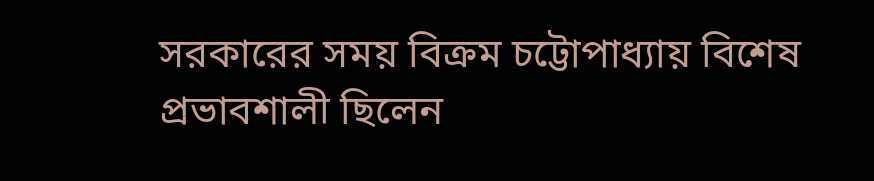সরকারের সময় বিক্রম চট্টোপাধ্যায় বিশেষ প্রভাবশালী ছিলেন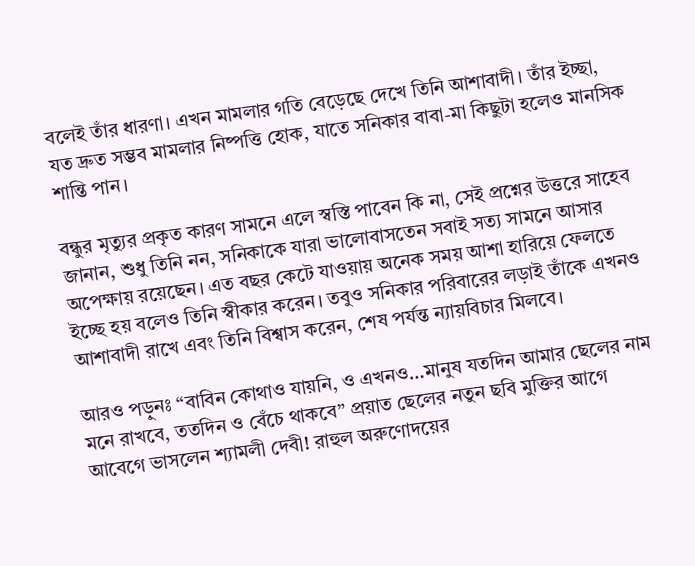বলেই তাঁর ধারণা। এখন মামলার গতি বেড়েছে দেখে তিনি আশাবাদী। তাঁর ইচ্ছা, যত দ্রুত সম্ভব মামলার নিষ্পত্তি হোক, যাতে সনিকার বাবা-মা কিছুটা হলেও মানসিক শান্তি পান।

বন্ধুর মৃত্যুর প্রকৃত কারণ সামনে এলে স্বস্তি পাবেন কি না, সেই প্রশ্নের উত্তরে সাহেব জানান, শুধু তিনি নন, সনিকাকে যারা ভালোবাসতেন সবাই সত্য সামনে আসার অপেক্ষায় রয়েছেন। এত বছর কেটে যাওয়ায় অনেক সময় আশা হারিয়ে ফেলতে ইচ্ছে হয় বলেও তিনি স্বীকার করেন। তবুও সনিকার পরিবারের লড়াই তাঁকে এখনও আশাবাদী রাখে এবং তিনি বিশ্বাস করেন, শেষ পর্যন্ত ন্যায়বিচার মিলবে।

আরও পড়ুনঃ “বাবিন কোথাও যায়নি, ও এখনও…মানুষ যতদিন আমার ছেলের নাম মনে রাখবে, ততদিন ও বেঁচে থাকবে” প্রয়াত ছেলের নতুন ছবি মুক্তির আগে আবেগে ভাসলেন শ্যামলী দেবী! রাহুল অরুণোদয়ের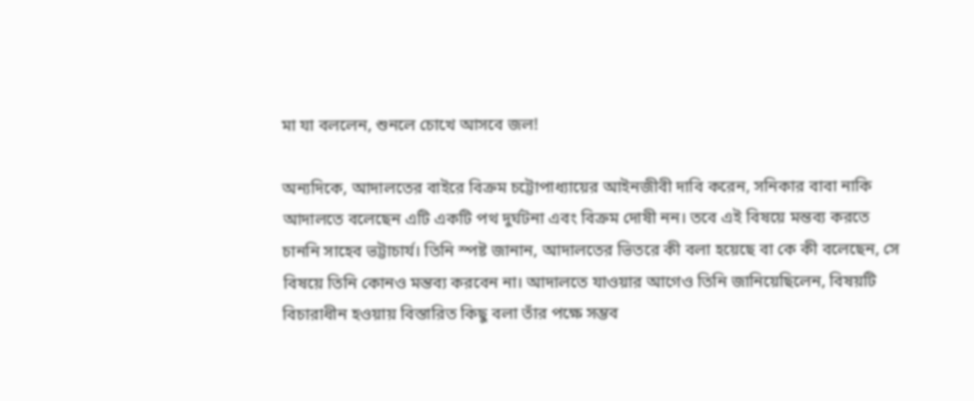মা যা বললেন, শুনলে চোখে আসবে জল!

অন্যদিকে, আদালতের বাইরে বিক্রম চট্টোপাধ্যায়ের আইনজীবী দাবি করেন, সনিকার বাবা নাকি আদালতে বলেছেন এটি একটি পথ দুর্ঘটনা এবং বিক্রম দোষী নন। তবে এই বিষয়ে মন্তব্য করতে চাননি সাহেব ভট্টাচার্য। তিনি স্পষ্ট জানান, আদালতের ভিতরে কী বলা হয়েছে বা কে কী বলেছেন, সে বিষয়ে তিনি কোনও মন্তব্য করবেন না। আদালতে যাওয়ার আগেও তিনি জানিয়েছিলেন, বিষয়টি বিচারাধীন হওয়ায় বিস্তারিত কিছু বলা তাঁর পক্ষে সম্ভব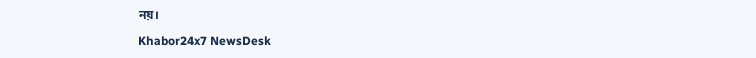নয়।

Khabor24x7 NewsDesk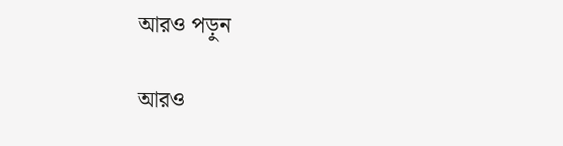আরও পড়ুন

আরও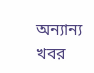অন্যান্য খবর